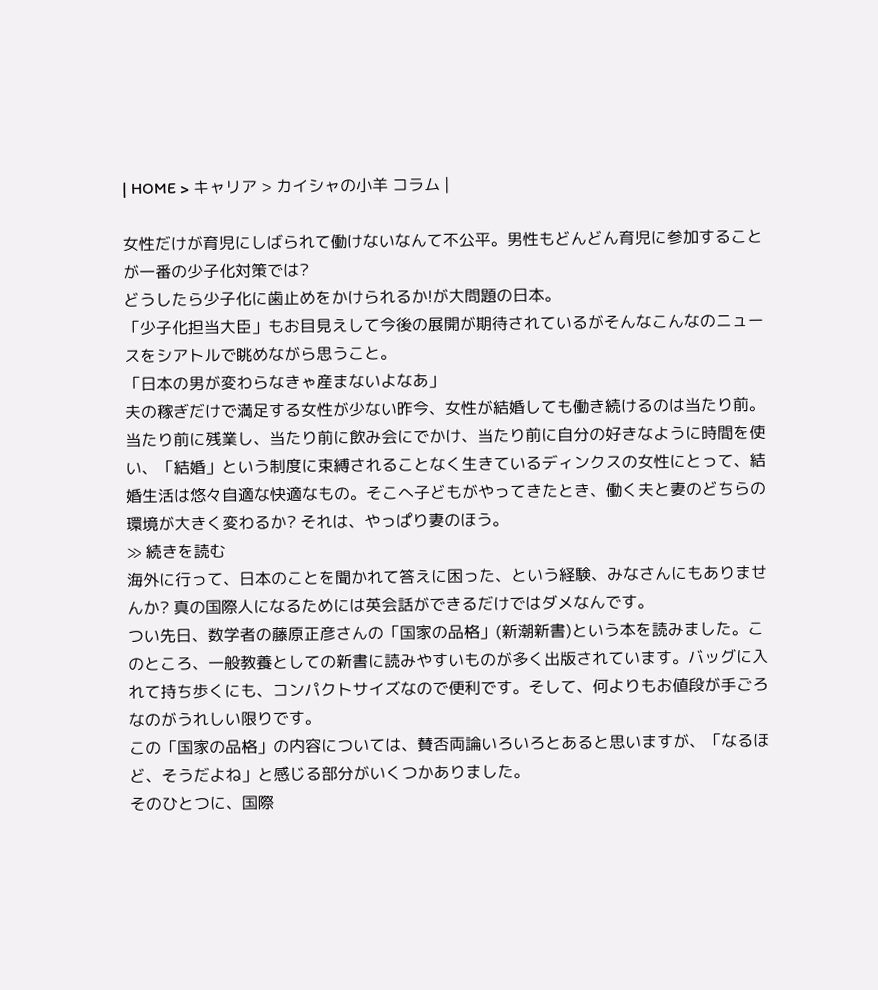| HOME > キャリア > カイシャの小羊 コラム |

女性だけが育児にしばられて働けないなんて不公平。男性もどんどん育児に参加することが一番の少子化対策では?
どうしたら少子化に歯止めをかけられるか!が大問題の日本。
「少子化担当大臣」もお目見えして今後の展開が期待されているがそんなこんなのニュースをシアトルで眺めながら思うこと。
「日本の男が変わらなきゃ産まないよなあ」
夫の稼ぎだけで満足する女性が少ない昨今、女性が結婚しても働き続けるのは当たり前。当たり前に残業し、当たり前に飲み会にでかけ、当たり前に自分の好きなように時間を使い、「結婚」という制度に束縛されることなく生きているディンクスの女性にとって、結婚生活は悠々自適な快適なもの。そこへ子どもがやってきたとき、働く夫と妻のどちらの環境が大きく変わるか? それは、やっぱり妻のほう。
≫ 続きを読む
海外に行って、日本のことを聞かれて答えに困った、という経験、みなさんにもありませんか? 真の国際人になるためには英会話ができるだけではダメなんです。
つい先日、数学者の藤原正彦さんの「国家の品格」(新潮新書)という本を読みました。このところ、一般教養としての新書に読みやすいものが多く出版されています。バッグに入れて持ち歩くにも、コンパクトサイズなので便利です。そして、何よりもお値段が手ごろなのがうれしい限りです。
この「国家の品格」の内容については、賛否両論いろいろとあると思いますが、「なるほど、そうだよね」と感じる部分がいくつかありました。
そのひとつに、国際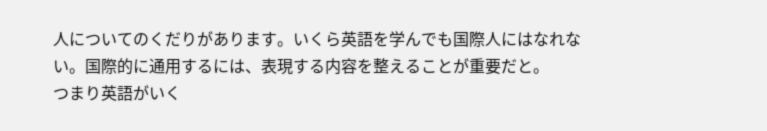人についてのくだりがあります。いくら英語を学んでも国際人にはなれない。国際的に通用するには、表現する内容を整えることが重要だと。
つまり英語がいく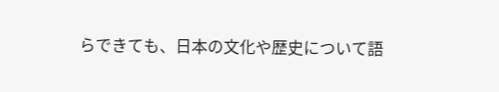らできても、日本の文化や歴史について語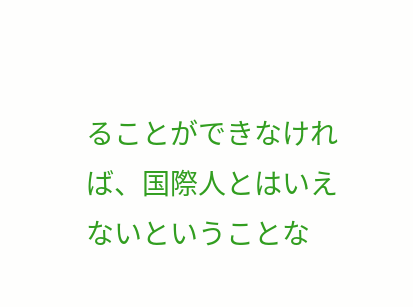ることができなければ、国際人とはいえないということな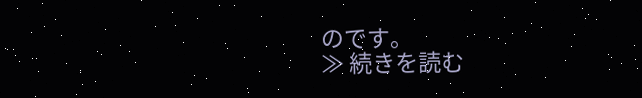のです。
≫ 続きを読む